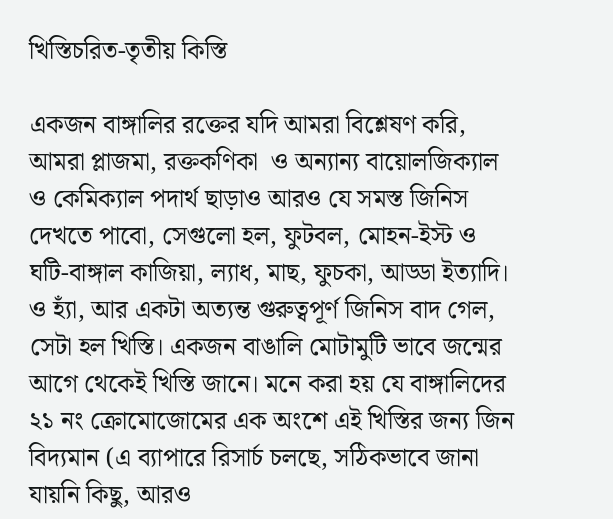খিস্তিচরিত-তৃতীয় কিস্তি

একজন বাঙ্গালির রক্তের যদি আমরা বিশ্লেষণ করি, আমরা প্লাজমা, রক্তকণিকা  ও অন্যান্য বায়োলজিক্যাল ও কেমিক্যাল পদার্থ ছাড়াও আরও যে সমস্ত জিনিস দেখতে পাবো, সেগুলো হল, ফুটবল, মোহন-ইস্ট ও ঘটি-বাঙ্গাল কাজিয়া, ল্যাধ, মাছ, ফুচকা, আড্ডা ইত্যাদি। ও হ্যাঁ, আর একটা অত্যন্ত গুরুত্বপূর্ণ জিনিস বাদ গেল, সেটা হল খিস্তি। একজন বাঙালি মোটামুটি ভাবে জন্মের আগে থেকেই খিস্তি জানে। মনে করা হয় যে বাঙ্গালিদের ২১ নং ক্রোমোজোমের এক অংশে এই খিস্তির জন্য জিন বিদ্যমান (এ ব্যাপারে রিসার্চ চলছে, সঠিকভাবে জানা যায়নি কিছু, আরও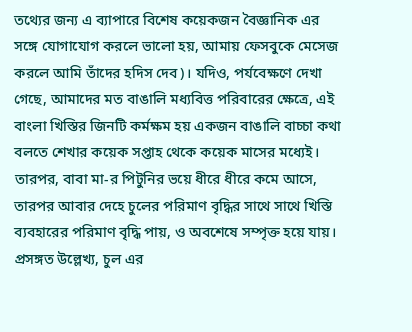তথ্যের জন্য এ ব্যাপারে বিশেষ কয়েকজন বৈজ্ঞানিক এর সঙ্গে যোগাযোগ করলে ভালো হয়, আমায় ফেসবুকে মেসেজ করলে আমি তাঁদের হদিস দেব)। যদিও, পর্যবেক্ষণে দেখা গেছে, আমাদের মত বাঙালি মধ্যবিত্ত পরিবারের ক্ষেত্রে, এই বাংলা খিস্তির জিনটি কর্মক্ষম হয় একজন বাঙালি বাচ্চা কথা বলতে শেখার কয়েক সপ্তাহ থেকে কয়েক মাসের মধ্যেই। তারপর, বাবা মা-র পিটুনির ভয়ে ধীরে ধীরে কমে আসে, তারপর আবার দেহে চুলের পরিমাণ বৃদ্ধির সাথে সাথে খিস্তি ব্যবহারের পরিমাণ বৃদ্ধি পায়, ও অবশেষে সম্পৃক্ত হয়ে যায়। প্রসঙ্গত উল্লেখ্য, চুল এর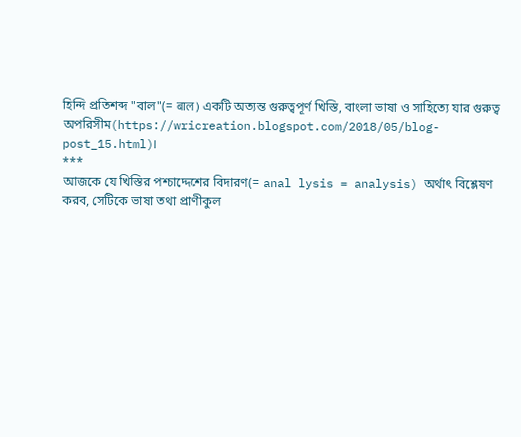হিন্দি প্রতিশব্দ "বাল"(= बाल) একটি অত্যন্ত গুরুত্বপূর্ণ খিস্তি, বাংলা ভাষা ও সাহিত্যে যার গুরুত্ব অপরিসীম(https://wricreation.blogspot.com/2018/05/blog-post_15.html)।
***
আজকে যে খিস্তির পশ্চাদ্দেশের বিদারণ(= anal lysis = analysis) অর্থাৎ বিশ্লেষণ করব, সেটিকে ভাষা তথা প্রাণীকুল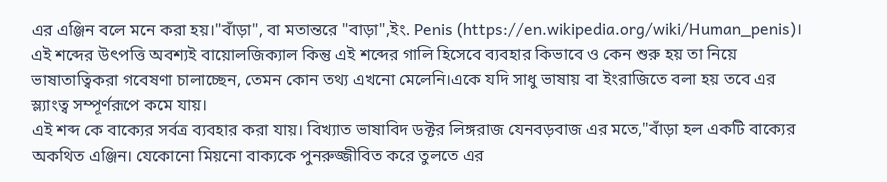এর এঞ্জিন বলে মনে করা হয়।"বাঁড়া", বা মতান্তরে "বাড়া",ইং. Penis (https://en.wikipedia.org/wiki/Human_penis)।
এই শব্দের উৎপত্তি অবশ্যই বায়োলজিক্যাল কিন্তু এই শব্দের গালি হিসেবে ব্যবহার কিভাবে ও কেন শুরু হয় তা নিয়ে ভাষাতাত্বিকরা গবেষণা চালাচ্ছেন, তেমন কোন তথ্য এখনো মেলেনি।একে যদি সাধু ভাষায় বা ইংরাজিতে বলা হয় তবে এর স্ল্যাংত্ব সম্পূর্ণরূপে কমে যায়।
এই শব্দ কে বাক্যের সর্বত্র ব্যবহার করা যায়। বিখ্যাত ভাষাবিদ ডক্টর লিঙ্গরাজ যেনবড়বাজ এর মতে,"বাঁড়া হল একটি বাক্যের অকথিত এঞ্জিন। যেকোনো মিয়নো বাক্যকে পুনরুজ্জীবিত করে তুলতে এর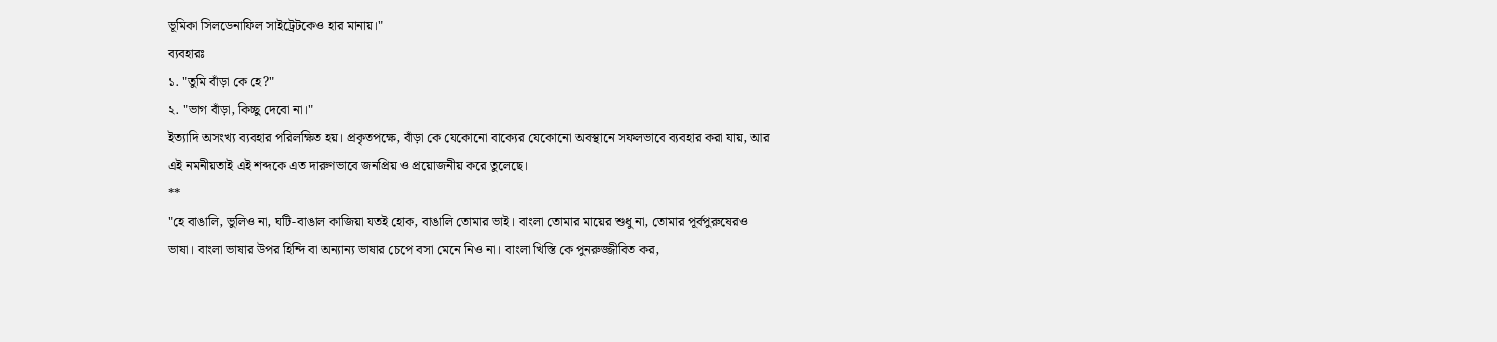ভূমিকা সিলডেনাফিল সাইট্রেটকেও হার মানায়।"
ব্যবহারঃ
১. "তুমি বাঁড়া কে হে?"
২. "ভাগ বাঁড়া, কিচ্ছু দেবো না।"
ইত্যাদি অসংখ্য ব্যবহার পরিলক্ষিত হয়। প্রকৃতপক্ষে, বাঁড়া কে যেকোনো বাক্যের যেকোনো অবস্থানে সফলভাবে ব্যবহার করা যায়, আর এই নমনীয়তাই এই শব্দকে এত দারুণভাবে জনপ্রিয় ও প্রয়োজনীয় করে তুলেছে।
**
"হে বাঙালি, ভুলিও না, ঘটি-বাঙাল কাজিয়া যতই হোক, বাঙালি তোমার ভাই। বাংলা তোমার মায়ের শুধু না, তোমার পূর্বপুরুষেরও ভাষা। বাংলা ভাষার উপর হিন্দি বা অন্যান্য ভাষার চেপে বসা মেনে নিও না। বাংলা খিস্তি কে পুনরুজ্জীবিত কর,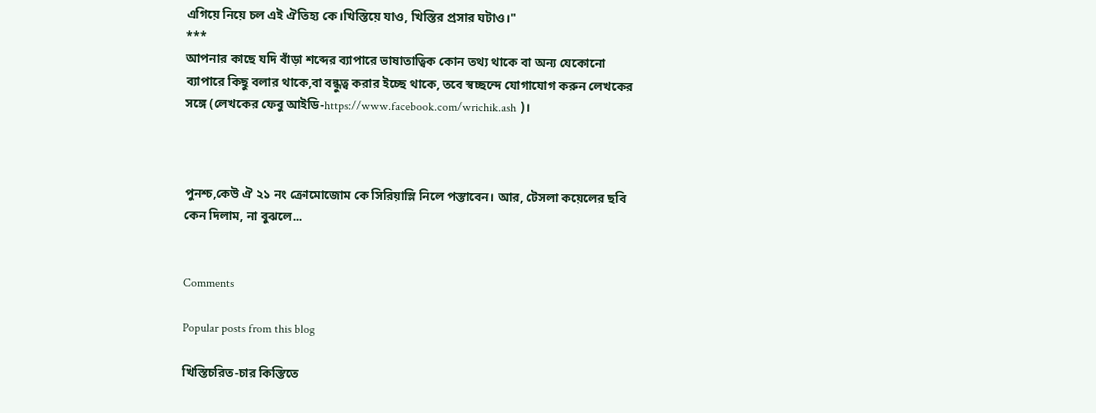এগিয়ে নিয়ে চল এই ঐতিহ্য কে।খিস্তিয়ে যাও, খিস্তির প্রসার ঘটাও।"
***
আপনার কাছে যদি বাঁড়া শব্দের ব্যাপারে ভাষাতাত্বিক কোন তথ্য থাকে বা অন্য যেকোনো ব্যাপারে কিছু বলার থাকে,বা বন্ধুত্ব করার ইচ্ছে থাকে, তবে স্বচ্ছন্দে যোগাযোগ করুন লেখকের সঙ্গে (লেখকের ফেবু আইডি-https://www.facebook.com/wrichik.ash )।



পুনশ্চ,কেউ ঐ ২১ নং ক্রোমোজোম কে সিরিয়াস্লি নিলে পস্তাবেন। আর, টেসলা কয়েলের ছবি কেন দিলাম, না বুঝলে...


Comments

Popular posts from this blog

খিস্তিচরিত-চার কিস্তিতে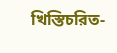খিস্তিচরিত-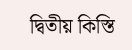দ্বিতীয় কিস্তি